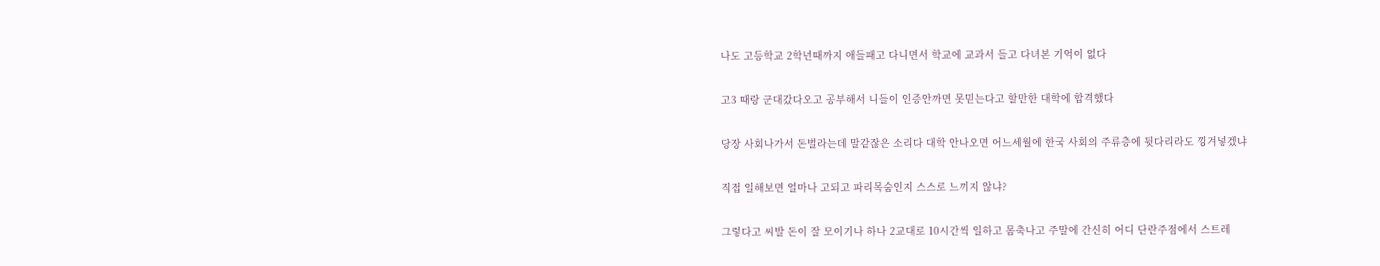나도 고등학교 2학년때까지 애들패고 다니면서 학교에 교과서 들고 다녀본 기억이 없다

고3 때랑 군대갔다오고 공부해서 니들이 인증안까면 못믿는다고 할만한 대학에 합격했다

당장 사회나가서 돈벌라는데 말같잖은 소리다 대학 안나오면 어느세월에 한국 사회의 주류층에 뒷다리라도 낑겨넣겠냐

직접 일해보면 얼마나 고되고 파리목숨인지 스스로 느끼지 않냐?

그렇다고 씨발 돈이 잘 모이기나 하나 2교대로 10시간씩 일하고 몸축나고 주말에 간신히 어디 단란주점에서 스트레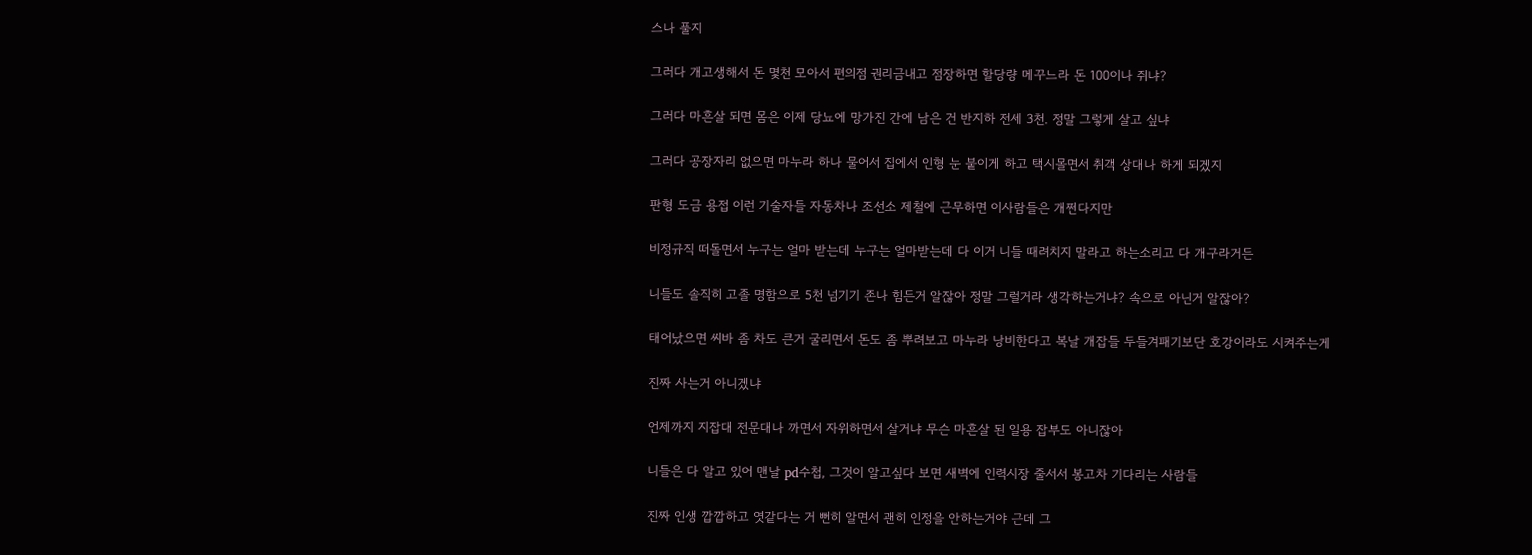스나 풀지

그러다 개고생해서 돈 몇천 모아서 편의점 권리금내고 점장하면 할당량 메꾸느라 돈 100이나 쥐냐?

그러다 마흔살 되면 몸은 이제 당뇨에 망가진 간에 남은 건 반지하 전세 3천. 정말 그렇게 살고 싶냐

그러다 공장자리 없으면 마누라 하나 물어서 집에서 인형 눈 붙이게 하고 택시몰면서 취객 상대나 하게 되겠지

판형 도금 용접 이런 기술자들 자동차나 조선소 제철에 근무하면 이사람들은 개쩐다지만

비정규직 떠돌면서 누구는 얼마 받는데 누구는 얼마받는데 다 이거 니들 때려치지 말라고 하는소리고 다 개구라거든

니들도 솔직히 고졸 명함으로 5천 넘기기 존나 힘든거 알잖아 정말 그럴거라 생각하는거냐? 속으로 아닌거 알잖아?

태어났으면 씨바 좀 차도 큰거 굴리면서 돈도 좀 뿌려보고 마누라 낭비한다고 복날 개잡들 두들겨패기보단 호강이라도 시켜주는게

진짜 사는거 아니겠냐

언제까지 지잡대 전문대나 까면서 자위하면서 살거냐 무슨 마흔살 된 일용 잡부도 아니잖아

니들은 다 알고 있어 맨날 pd수첩, 그것이 알고싶다 보면 새벽에 인력시장 줄서서 봉고차 기다리는 사람들

진짜 인생 깝깝하고 엿같다는 거 뻔히 알면서 괜히 인정을 안하는거야 근데 그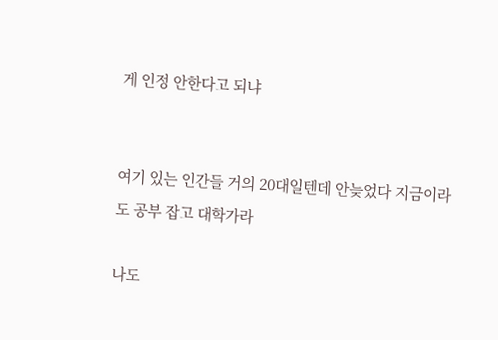게 인정 안한다고 되냐


여기 있는 인간들 거의 20대일텐데 안늦었다 지금이라도 공부 잡고 대학가라

나도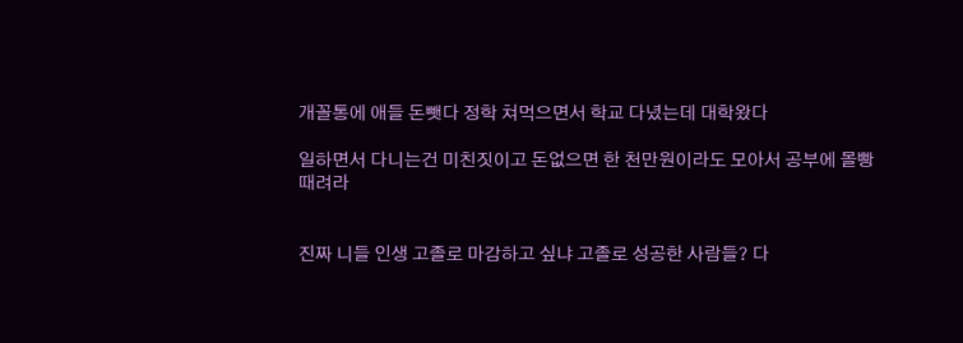개꼴통에 애들 돈뺏다 정학 쳐먹으면서 학교 다녔는데 대학왔다

일하면서 다니는건 미친짓이고 돈없으면 한 천만원이라도 모아서 공부에 몰빵때려라


진짜 니들 인생 고졸로 마감하고 싶냐 고졸로 성공한 사람들? 다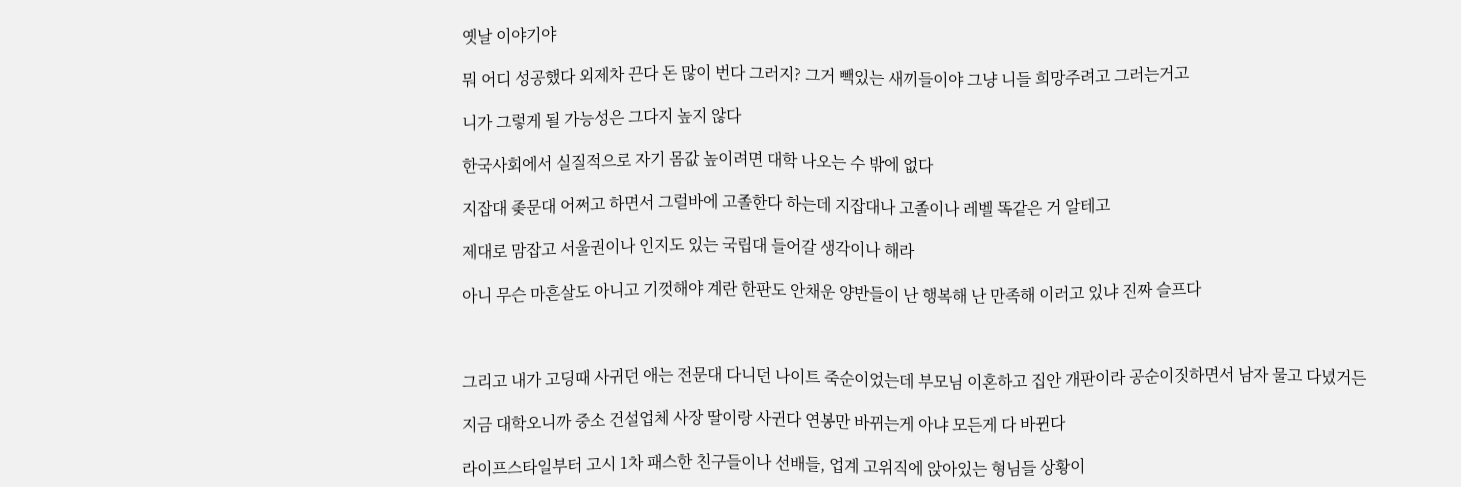옛날 이야기야

뭐 어디 성공했다 외제차 끈다 돈 많이 번다 그러지? 그거 빽있는 새끼들이야 그냥 니들 희망주려고 그러는거고

니가 그렇게 될 가능성은 그다지 높지 않다

한국사회에서 실질적으로 자기 몸값 높이려면 대학 나오는 수 밖에 없다

지잡대 좆문대 어쩌고 하면서 그럴바에 고졸한다 하는데 지잡대나 고졸이나 레벨 똑같은 거 알테고

제대로 맘잡고 서울권이나 인지도 있는 국립대 들어갈 생각이나 해라

아니 무슨 마흔살도 아니고 기껏해야 계란 한판도 안채운 양반들이 난 행복해 난 만족해 이러고 있냐 진짜 슬프다



그리고 내가 고딩때 사귀던 애는 전문대 다니던 나이트 죽순이었는데 부모님 이혼하고 집안 개판이라 공순이짓하면서 남자 물고 다녔거든

지금 대학오니까 중소 건설업체 사장 딸이랑 사귄다 연봉만 바뀌는게 아냐 모든게 다 바뀐다

라이프스타일부터 고시 1차 패스한 친구들이나 선배들, 업계 고위직에 앉아있는 형님들 상황이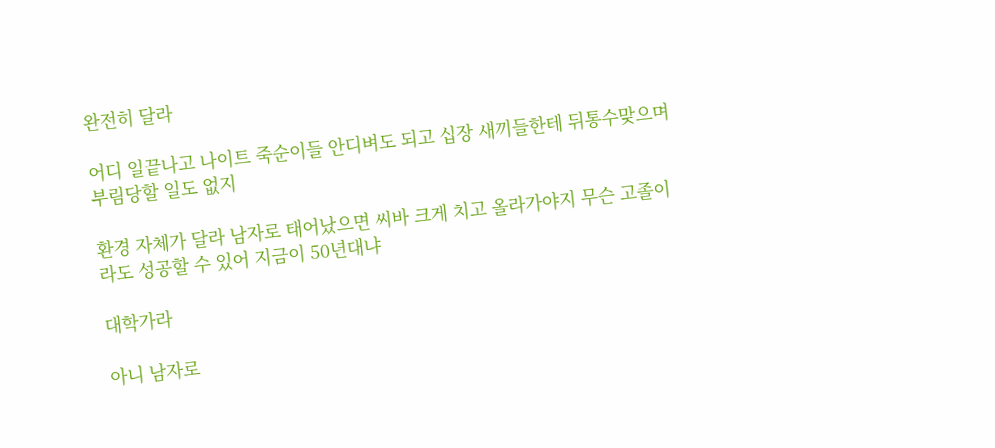완전히 달라

어디 일끝나고 나이트 죽순이들 안디벼도 되고 십장 새끼들한테 뒤통수맞으며 부림당할 일도 없지

환경 자체가 달라 남자로 태어났으면 씨바 크게 치고 올라가야지 무슨 고졸이라도 성공할 수 있어 지금이 50년대냐

대학가라

아니 남자로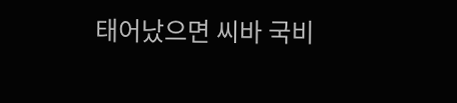태어났으면 씨바 국비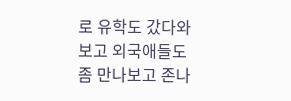로 유학도 갔다와보고 외국애들도 좀 만나보고 존나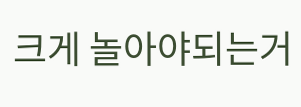크게 놀아야되는거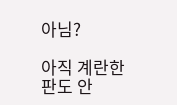아님?

아직 계란한판도 안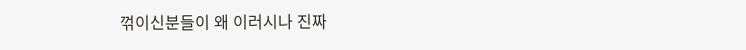꺾이신분들이 왜 이러시나 진짜